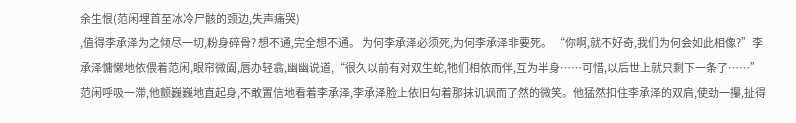余生恨(范闲埋首至冰冷尸骸的颈边,失声痛哭)
,值得李承泽为之倾尽一切,粉身碎骨? 想不通,完全想不通。 为何李承泽必须死,为何李承泽非要死。 “你啊,就不好奇,我们为何会如此相像?”李承泽慵懒地依偎着范闲,眼帘微阖,唇办轻翕,幽幽说道,“很久以前有对双生蛇,牠们相依而伴,互为半身……可惜,以后世上就只剩下一条了……” 范闲呼吸一滞,他颤巍巍地直起身,不敢置信地看着李承泽,李承泽脸上依旧勾着那抹讥讽而了然的微笑。他猛然扣住李承泽的双肩,使劲一攥,扯得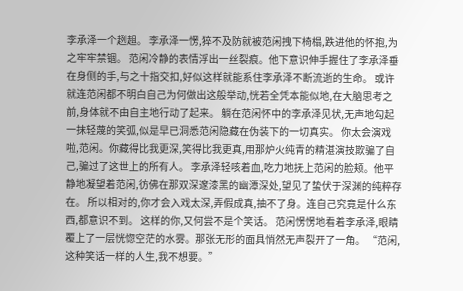李承泽一个趔趄。 李承泽一愣,猝不及防就被范闲拽下椅榻,跌进他的怀抱,为之牢牢禁锢。 范闲冷静的表情浮出一丝裂痕。他下意识伸手握住了李承泽垂在身侧的手,与之十指交扣,好似这样就能系住李承泽不断流逝的生命。 或许就连范闲都不明白自己为何做出这般举动,恍若全凭本能似地,在大脑思考之前,身体就不由自主地行动了起来。 躺在范闲怀中的李承泽见状,无声地勾起一抹轻蔑的笑弧,似是早已洞悉范闲隐藏在伪装下的一切真实。 你太会演戏啦,范闲。你藏得比我更深,笑得比我更真,用那炉火纯青的精湛演技欺骗了自己,骗过了这世上的所有人。 李承泽轻咳着血,吃力地抚上范闲的脸颊。他平静地凝望着范闲,彷佛在那双深邃漆黑的幽潭深处,望见了蛰伏于深渊的纯粹存在。 所以相对的,你才会入戏太深,弄假成真,抽不了身。连自己究竟是什么东西,都意识不到。 这样的你,又何尝不是个笑话。 范闲愣愣地看着李承泽,眼睛覆上了一层恍惚空茫的水雾。那张无形的面具悄然无声裂开了一角。 “范闲,这种笑话一样的人生,我不想要。”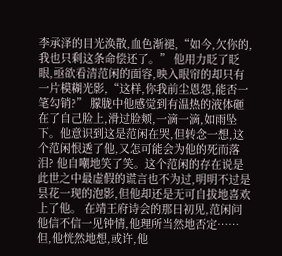李承泽的目光涣散,血色渐褪,“如今,欠你的,我也只剩这条命偿还了。” 他用力眨了眨眼,亟欲看清范闲的面容,映入眼帘的却只有一片模糊光影,“这样,你我前尘恩怨,能否一笔勾销?” 朦胧中他感觉到有温热的液体砸在了自己脸上,滑过脸颊,一滴一滴,如雨坠下。他意识到这是范闲在哭,但转念一想,这个范闲恨透了他,又怎可能会为他的死而落泪? 他自嘲地笑了笑。这个范闲的存在说是此世之中最虚假的谎言也不为过,明明不过是昙花一现的泡影,但他却还是无可自拔地喜欢上了他。 在靖王府诗会的那日初见,范闲问他信不信一见钟情,他理所当然地否定……但,他恍然地想,或许,他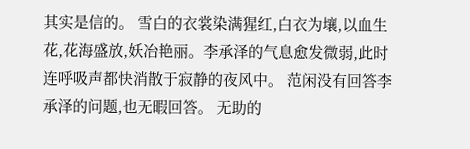其实是信的。 雪白的衣裳染满猩红,白衣为壤,以血生花,花海盛放,妖冶艳丽。李承泽的气息愈发微弱,此时连呼吸声都快消散于寂静的夜风中。 范闲没有回答李承泽的问题,也无暇回答。 无助的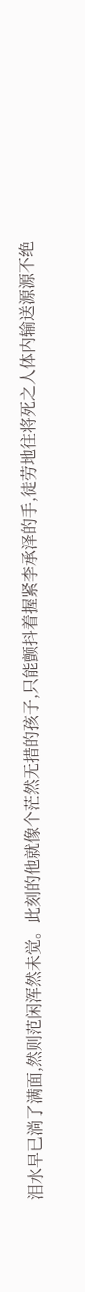泪水早已淌了满面,然则范闲浑然未觉。此刻的他就像个茫然无措的孩子,只能颤抖着握紧李承泽的手,徒劳地往将死之人体内输送源源不绝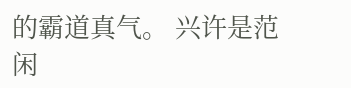的霸道真气。 兴许是范闲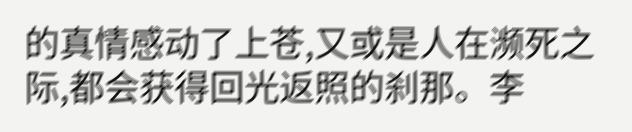的真情感动了上苍,又或是人在濒死之际,都会获得回光返照的刹那。李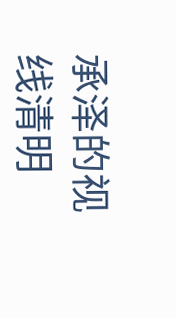承泽的视线清明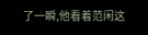了一瞬,他看着范闲这